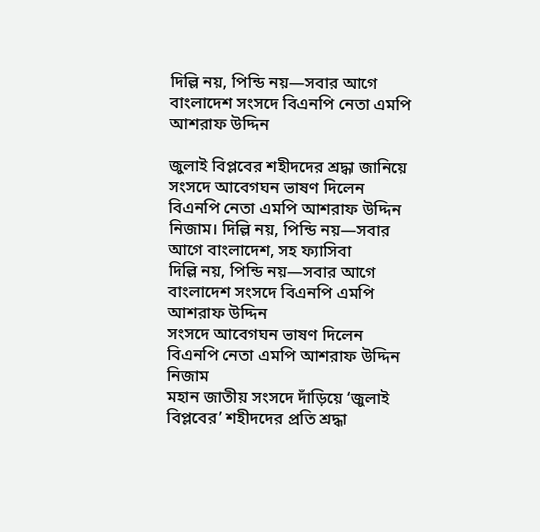দিল্লি নয়, পিন্ডি নয়—সবার আগে বাংলাদেশ সংসদে বিএনপি নেতা এমপি আশরাফ উদ্দিন

জুলাই বিপ্লবের শহীদদের শ্রদ্ধা জানিয়ে সংসদে আবেগঘন ভাষণ দিলেন বিএনপি নেতা এমপি আশরাফ উদ্দিন নিজাম। দিল্লি নয়, পিন্ডি নয়—সবার আগে বাংলাদেশ, সহ ফ্যাসিবা
দিল্লি নয়, পিন্ডি নয়—সবার আগে বাংলাদেশ সংসদে বিএনপি এমপি আশরাফ উদ্দিন
সংসদে আবেগঘন ভাষণ দিলেন বিএনপি নেতা এমপি আশরাফ উদ্দিন নিজাম
মহান জাতীয় সংসদে দাঁড়িয়ে ‘জুলাই বিপ্লবের’ শহীদদের প্রতি শ্রদ্ধা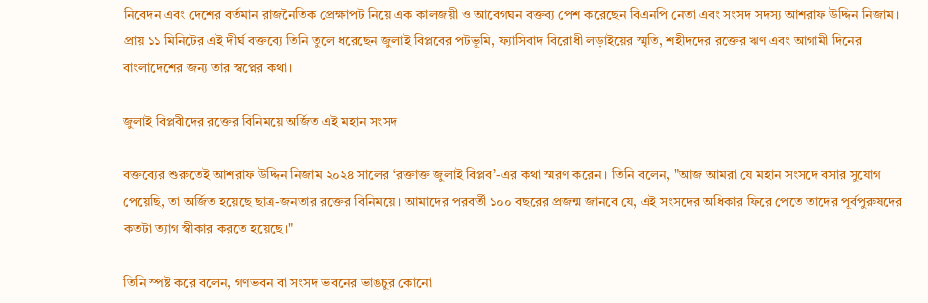নিবেদন এবং দেশের বর্তমান রাজনৈতিক প্রেক্ষাপট নিয়ে এক কালজয়ী ও আবেগঘন বক্তব্য পেশ করেছেন বিএনপি নেতা এবং সংসদ সদস্য আশরাফ উদ্দিন নিজাম। প্রায় ১১ মিনিটের এই দীর্ঘ বক্তব্যে তিনি তুলে ধরেছেন জুলাই বিপ্লবের পটভূমি, ফ্যাসিবাদ বিরোধী লড়াইয়ের স্মৃতি, শহীদদের রক্তের ঋণ এবং আগামী দিনের বাংলাদেশের জন্য তার স্বপ্নের কথা।

জুলাই বিপ্লবীদের রক্তের বিনিময়ে অর্জিত এই মহান সংসদ

বক্তব্যের শুরুতেই আশরাফ উদ্দিন নিজাম ২০২৪ সালের ‘রক্তাক্ত জুলাই বিপ্লব’-এর কথা স্মরণ করেন। তিনি বলেন, "আজ আমরা যে মহান সংসদে বসার সুযোগ পেয়েছি, তা অর্জিত হয়েছে ছাত্র-জনতার রক্তের বিনিময়ে। আমাদের পরবর্তী ১০০ বছরের প্রজন্ম জানবে যে, এই সংসদের অধিকার ফিরে পেতে তাদের পূর্বপুরুষদের কতটা ত্যাগ স্বীকার করতে হয়েছে।"

তিনি স্পষ্ট করে বলেন, গণভবন বা সংসদ ভবনের ভাঙচুর কোনো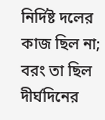নির্দিষ্ট দলের কাজ ছিল না; বরং তা ছিল দীর্ঘদিনের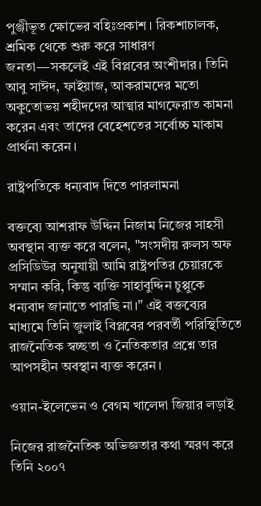পুঞ্জীভূত ক্ষোভের বহিঃপ্রকাশ। রিকশাচালক, শ্রমিক থেকে শুরু করে সাধারণ জনতা—সকলেই এই বিপ্লবের অংশীদার। তিনি আবু সাঈদ, ফাইয়াজ, আকরামদের মতো অকুতোভয় শহীদদের আত্মার মাগফেরাত কামনা করেন এবং তাদের বেহেশতের সর্বোচ্চ মাকাম প্রার্থনা করেন।

রাষ্ট্রপতিকে ধন্যবাদ দিতে পারলামনা

বক্তব্যে আশরাফ উদ্দিন নিজাম নিজের সাহসী অবস্থান ব্যক্ত করে বলেন, "সংসদীয় রুলস অফ প্রসিডিউর অনুযায়ী আমি রাষ্ট্রপতির চেয়ারকে সম্মান করি, কিন্তু ব্যক্তি সাহাবুদ্দিন চুপ্পুকে ধন্যবাদ জানাতে পারছি না।" এই বক্তব্যের মাধ্যমে তিনি জুলাই বিপ্লবের পরবর্তী পরিস্থিতিতে রাজনৈতিক স্বচ্ছতা ও নৈতিকতার প্রশ্নে তার আপসহীন অবস্থান ব্যক্ত করেন।

ওয়ান-ইলেভেন ও বেগম খালেদা জিয়ার লড়াই

নিজের রাজনৈতিক অভিজ্ঞতার কথা স্মরণ করে তিনি ২০০৭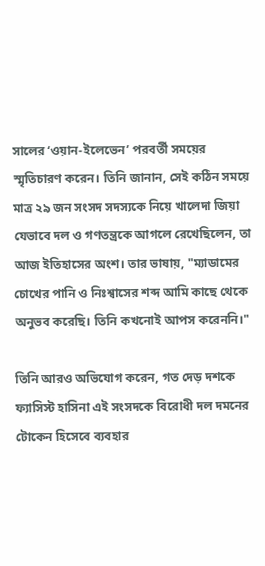সালের ‘ওয়ান-ইলেভেন’ পরবর্তী সময়ের স্মৃতিচারণ করেন। তিনি জানান, সেই কঠিন সময়ে মাত্র ২৯ জন সংসদ সদস্যকে নিয়ে খালেদা জিয়া যেভাবে দল ও গণতন্ত্রকে আগলে রেখেছিলেন, তা আজ ইতিহাসের অংশ। তার ভাষায়, "ম্যাডামের চোখের পানি ও নিঃশ্বাসের শব্দ আমি কাছে থেকে অনুভব করেছি। তিনি কখনোই আপস করেননি।"

তিনি আরও অভিযোগ করেন, গত দেড় দশকে ফ্যাসিস্ট হাসিনা এই সংসদকে বিরোধী দল দমনের টোকেন হিসেবে ব্যবহার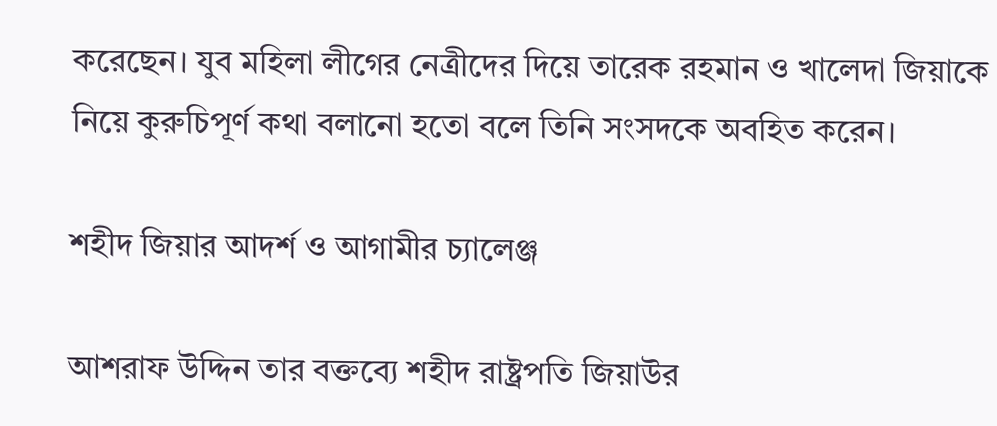করেছেন। যুব মহিলা লীগের নেত্রীদের দিয়ে তারেক রহমান ও খালেদা জিয়াকে নিয়ে কুরুচিপূর্ণ কথা বলানো হতো বলে তিনি সংসদকে অবহিত করেন।

শহীদ জিয়ার আদর্শ ও আগামীর চ্যালেঞ্জ

আশরাফ উদ্দিন তার বক্তব্যে শহীদ রাষ্ট্রপতি জিয়াউর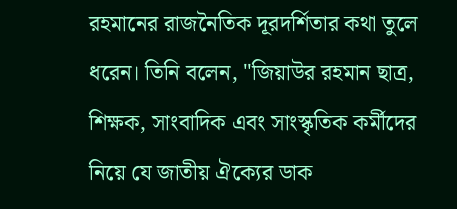রহমানের রাজনৈতিক দূরদর্শিতার কথা তুলে ধরেন। তিনি বলেন, "জিয়াউর রহমান ছাত্র, শিক্ষক, সাংবাদিক এবং সাংস্কৃতিক কর্মীদের নিয়ে যে জাতীয় ঐক্যের ডাক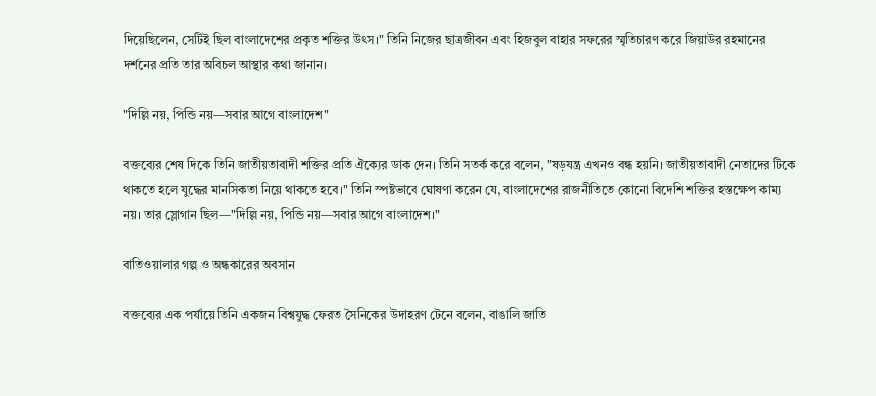দিয়েছিলেন, সেটিই ছিল বাংলাদেশের প্রকৃত শক্তির উৎস।" তিনি নিজের ছাত্রজীবন এবং হিজবুল বাহার সফরের স্মৃতিচারণ করে জিয়াউর রহমানের দর্শনের প্রতি তার অবিচল আস্থার কথা জানান।

"দিল্লি নয়, পিন্ডি নয়—সবার আগে বাংলাদেশ"

বক্তব্যের শেষ দিকে তিনি জাতীয়তাবাদী শক্তির প্রতি ঐক্যের ডাক দেন। তিনি সতর্ক করে বলেন, "ষড়যন্ত্র এখনও বন্ধ হয়নি। জাতীয়তাবাদী নেতাদের টিকে থাকতে হলে যুদ্ধের মানসিকতা নিয়ে থাকতে হবে।" তিনি স্পষ্টভাবে ঘোষণা করেন যে, বাংলাদেশের রাজনীতিতে কোনো বিদেশি শক্তির হস্তক্ষেপ কাম্য নয়। তার স্লোগান ছিল—"দিল্লি নয়, পিন্ডি নয়—সবার আগে বাংলাদেশ।"

বাতিওয়ালার গল্প ও অন্ধকারের অবসান

বক্তব্যের এক পর্যায়ে তিনি একজন বিশ্বযুদ্ধ ফেরত সৈনিকের উদাহরণ টেনে বলেন, বাঙালি জাতি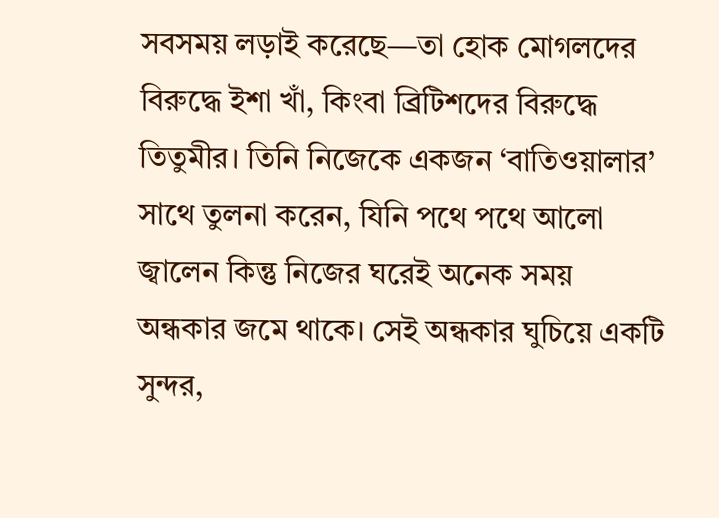সবসময় লড়াই করেছে—তা হোক মোগলদের বিরুদ্ধে ইশা খাঁ, কিংবা ব্রিটিশদের বিরুদ্ধে তিতুমীর। তিনি নিজেকে একজন ‘বাতিওয়ালার’ সাথে তুলনা করেন, যিনি পথে পথে আলো জ্বালেন কিন্তু নিজের ঘরেই অনেক সময় অন্ধকার জমে থাকে। সেই অন্ধকার ঘুচিয়ে একটি সুন্দর,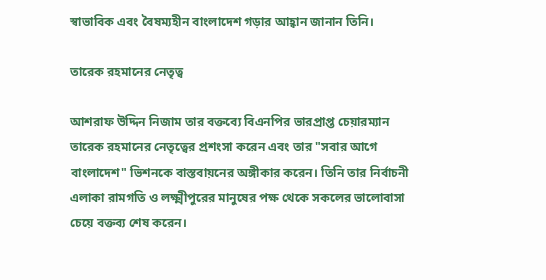স্বাভাবিক এবং বৈষম্যহীন বাংলাদেশ গড়ার আহ্বান জানান তিনি।

তারেক রহমানের নেতৃত্ব

আশরাফ উদ্দিন নিজাম তার বক্তব্যে বিএনপির ভারপ্রাপ্ত চেয়ারম্যান তারেক রহমানের নেতৃত্বের প্রশংসা করেন এবং তার "সবার আগে বাংলাদেশ" ভিশনকে বাস্তবায়নের অঙ্গীকার করেন। তিনি তার নির্বাচনী এলাকা রামগতি ও লক্ষ্মীপুরের মানুষের পক্ষ থেকে সকলের ভালোবাসা চেয়ে বক্তব্য শেষ করেন।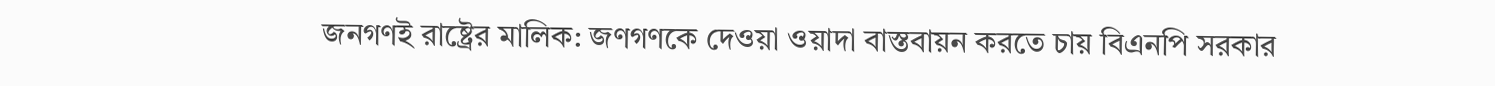জনগণই রাষ্ট্রের মালিক: জণগণকে দেওয়া ওয়াদা বাস্তবায়ন করতে চায় বিএনপি সরকার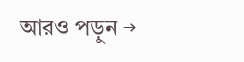আরও পড়ুন →